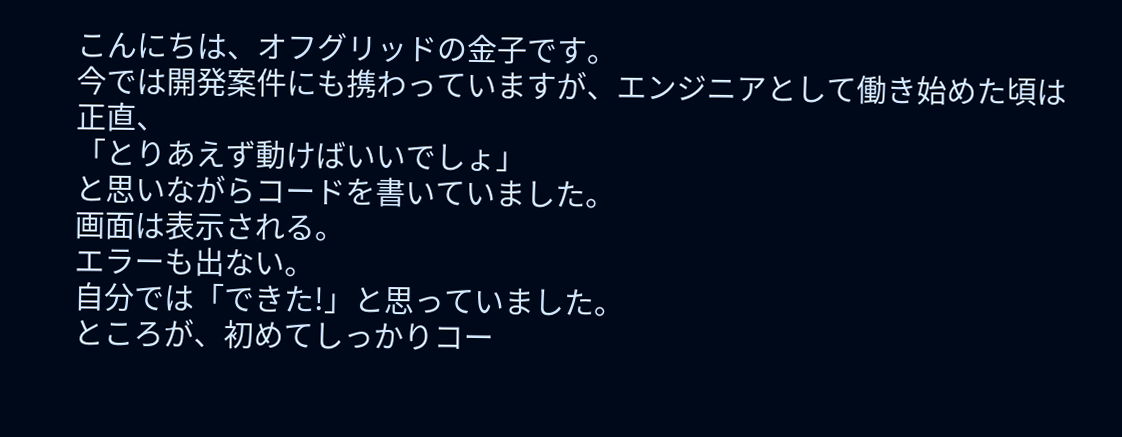こんにちは、オフグリッドの金子です。
今では開発案件にも携わっていますが、エンジニアとして働き始めた頃は正直、
「とりあえず動けばいいでしょ」
と思いながらコードを書いていました。
画面は表示される。
エラーも出ない。
自分では「できた!」と思っていました。
ところが、初めてしっかりコー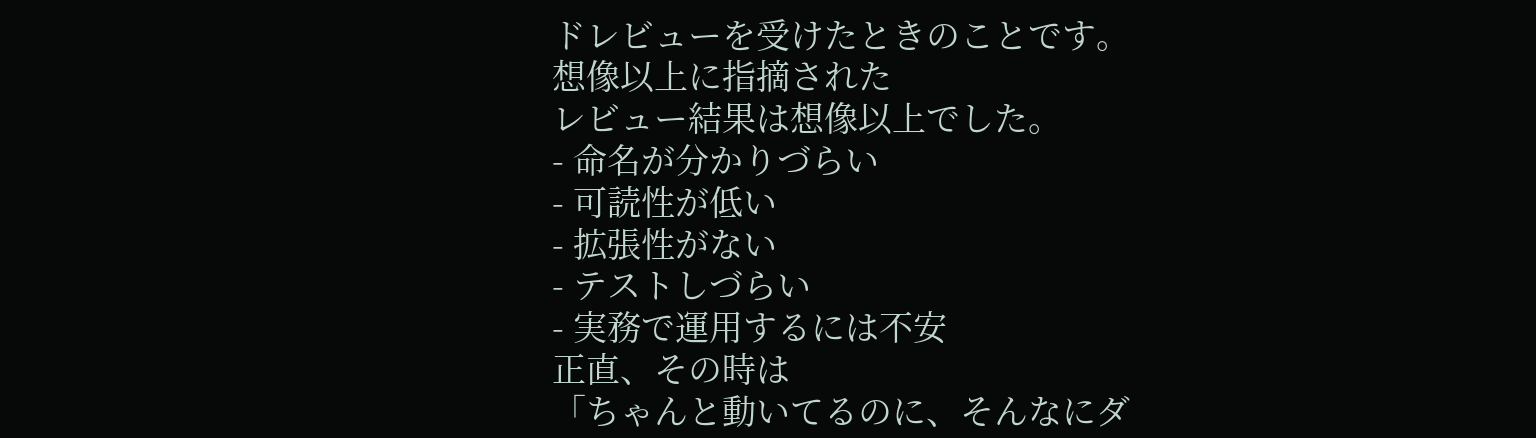ドレビューを受けたときのことです。
想像以上に指摘された
レビュー結果は想像以上でした。
- 命名が分かりづらい
- 可読性が低い
- 拡張性がない
- テストしづらい
- 実務で運用するには不安
正直、その時は
「ちゃんと動いてるのに、そんなにダ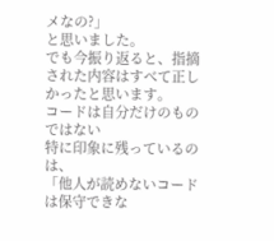メなの?」
と思いました。
でも今振り返ると、指摘された内容はすべて正しかったと思います。
コードは自分だけのものではない
特に印象に残っているのは、
「他人が読めないコードは保守できな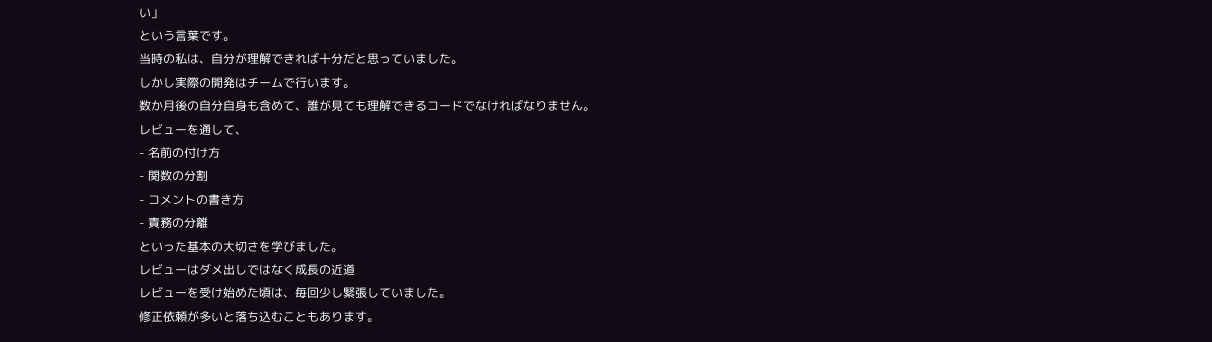い」
という言葉です。
当時の私は、自分が理解できれば十分だと思っていました。
しかし実際の開発はチームで行います。
数か月後の自分自身も含めて、誰が見ても理解できるコードでなければなりません。
レビューを通して、
- 名前の付け方
- 関数の分割
- コメントの書き方
- 責務の分離
といった基本の大切さを学びました。
レビューはダメ出しではなく成長の近道
レビューを受け始めた頃は、毎回少し緊張していました。
修正依頼が多いと落ち込むこともあります。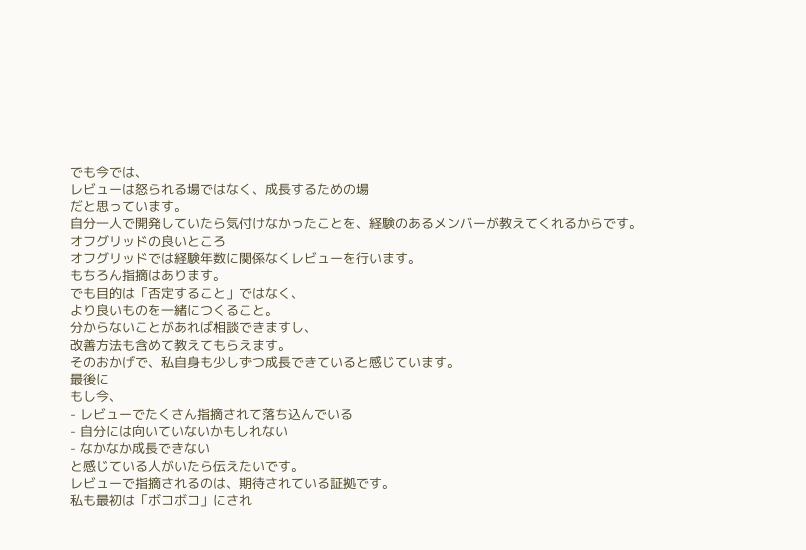でも今では、
レビューは怒られる場ではなく、成長するための場
だと思っています。
自分一人で開発していたら気付けなかったことを、経験のあるメンバーが教えてくれるからです。
オフグリッドの良いところ
オフグリッドでは経験年数に関係なくレビューを行います。
もちろん指摘はあります。
でも目的は「否定すること」ではなく、
より良いものを一緒につくること。
分からないことがあれば相談できますし、
改善方法も含めて教えてもらえます。
そのおかげで、私自身も少しずつ成長できていると感じています。
最後に
もし今、
- レビューでたくさん指摘されて落ち込んでいる
- 自分には向いていないかもしれない
- なかなか成長できない
と感じている人がいたら伝えたいです。
レビューで指摘されるのは、期待されている証拠です。
私も最初は「ボコボコ」にされ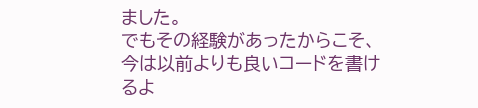ました。
でもその経験があったからこそ、今は以前よりも良いコードを書けるよ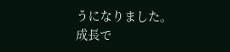うになりました。
成長で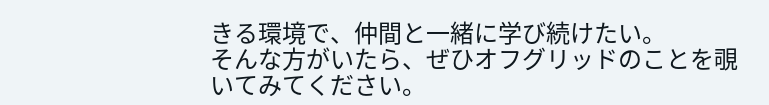きる環境で、仲間と一緒に学び続けたい。
そんな方がいたら、ぜひオフグリッドのことを覗いてみてください。